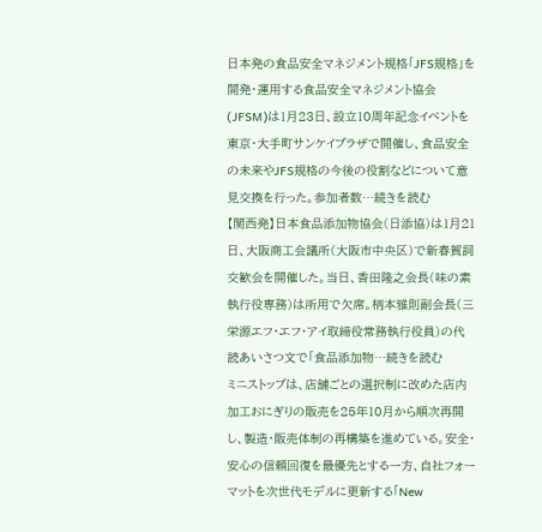日本発の食品安全マネジメント規格「JFS規格」を開発・運用する食品安全マネジメント協会(JFSM)は1月23日、設立10周年記念イベントを東京・大手町サンケイプラザで開催し、食品安全の未来やJFS規格の今後の役割などについて意見交換を行った。参加者数…続きを読む
【関西発】日本食品添加物協会(日添協)は1月21日、大阪商工会議所(大阪市中央区)で新春賀詞交歓会を開催した。当日、香田隆之会長(味の素執行役専務)は所用で欠席。柄本雅則副会長(三栄源エフ・エフ・アイ取締役常務執行役員)の代読あいさつ文で「食品添加物…続きを読む
ミニストップは、店舗ごとの選択制に改めた店内加工おにぎりの販売を25年10月から順次再開し、製造・販売体制の再構築を進めている。安全・安心の信頼回復を最優先とする一方、自社フォーマットを次世代モデルに更新する「New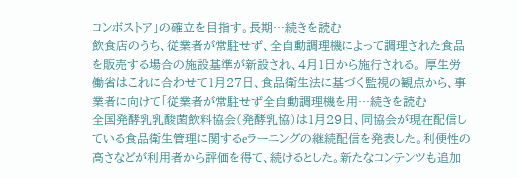コンボストア」の確立を目指す。長期…続きを読む
飲食店のうち、従業者が常駐せず、全自動調理機によって調理された食品を販売する場合の施設基準が新設され、4月1日から施行される。 厚生労働省はこれに合わせて1月27日、食品衛生法に基づく監視の観点から、事業者に向けて「従業者が常駐せず全自動調理機を用…続きを読む
全国発酵乳乳酸菌飲料協会(発酵乳協)は1月29日、同協会が現在配信している食品衛生管理に関するeラーニングの継続配信を発表した。利便性の高さなどが利用者から評価を得て、続けるとした。新たなコンテンツも追加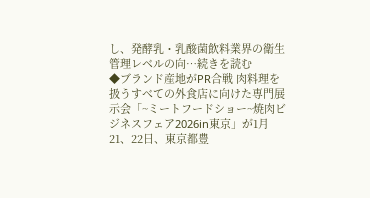し、発酵乳・乳酸菌飲料業界の衛生管理レベルの向…続きを読む
◆ブランド産地がPR合戦 肉料理を扱うすべての外食店に向けた専門展示会「~ミートフードショー~焼肉ビジネスフェア2026in東京」が1月21、22日、東京都豊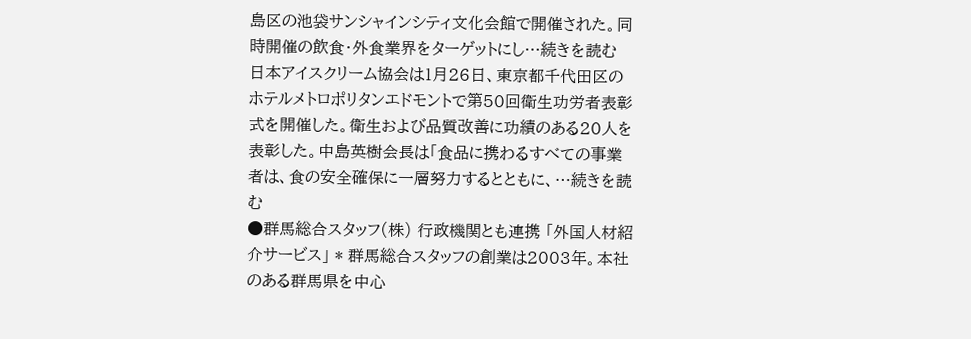島区の池袋サンシャインシティ文化会館で開催された。同時開催の飲食・外食業界をターゲットにし…続きを読む
日本アイスクリーム協会は1月26日、東京都千代田区のホテルメトロポリタンエドモントで第50回衛生功労者表彰式を開催した。衛生および品質改善に功績のある20人を表彰した。中島英樹会長は「食品に携わるすべての事業者は、食の安全確保に一層努力するとともに、…続きを読む
●群馬総合スタッフ(株) 行政機関とも連携 「外国人材紹介サービス」 * 群馬総合スタッフの創業は2003年。本社のある群馬県を中心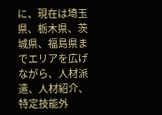に、現在は埼玉県、栃木県、茨城県、福島県までエリアを広げながら、人材派遣、人材紹介、特定技能外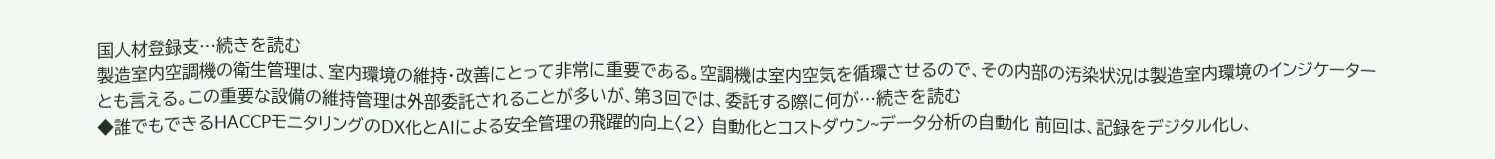国人材登録支…続きを読む
製造室内空調機の衛生管理は、室内環境の維持・改善にとって非常に重要である。空調機は室内空気を循環させるので、その内部の汚染状況は製造室内環境のインジケーターとも言える。この重要な設備の維持管理は外部委託されることが多いが、第3回では、委託する際に何が…続きを読む
◆誰でもできるHACCPモニタリングのDX化とAIによる安全管理の飛躍的向上〈2〉 自動化とコストダウン~データ分析の自動化 前回は、記録をデジタル化し、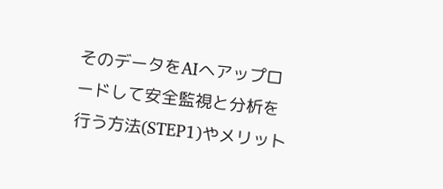そのデータをAIへアップロードして安全監視と分析を行う方法(STEP1)やメリット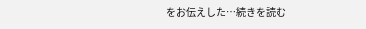をお伝えした…続きを読む